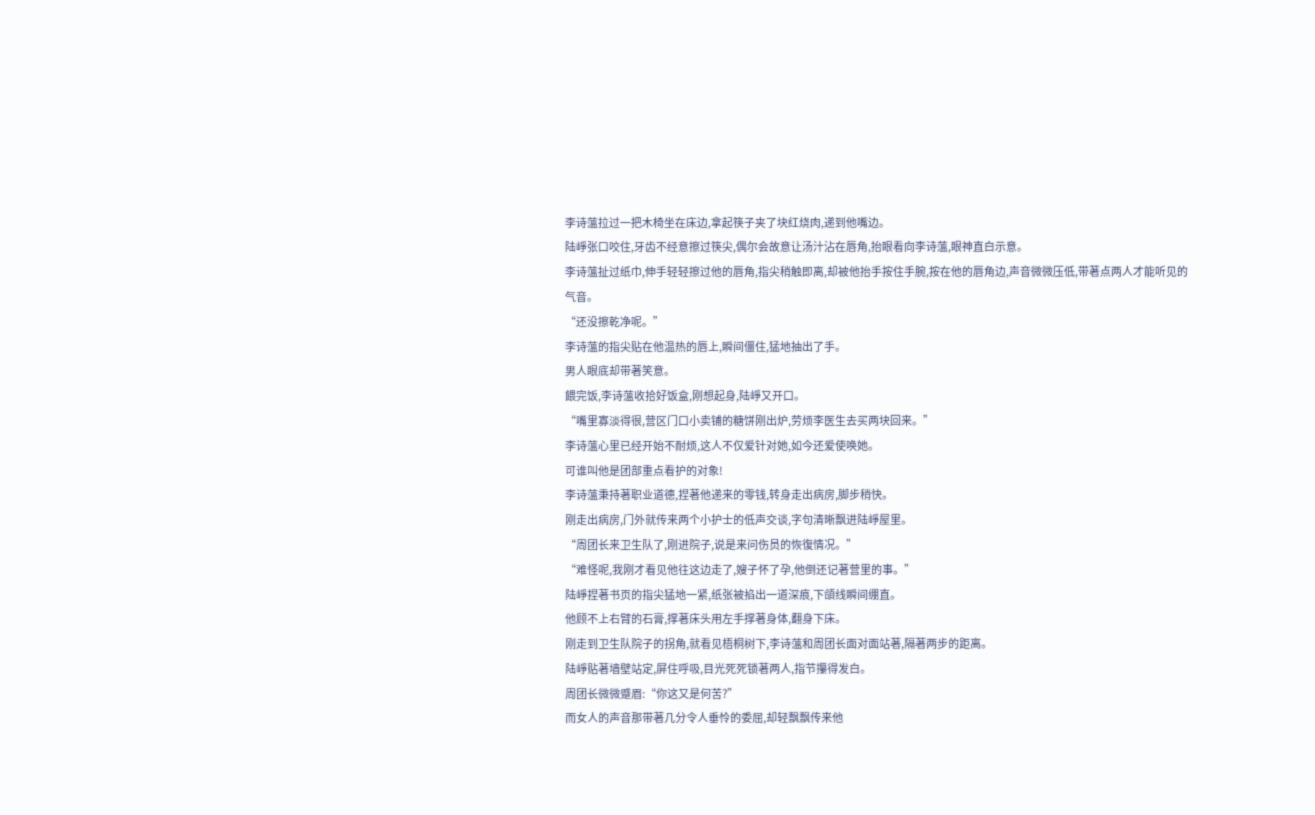李诗薀拉过一把木椅坐在床边,拿起筷子夹了块红烧肉,递到他嘴边。
陆崢张口咬住,牙齿不经意擦过筷尖,偶尔会故意让汤汁沾在唇角,抬眼看向李诗薀,眼神直白示意。
李诗薀扯过纸巾,伸手轻轻擦过他的唇角,指尖稍触即离,却被他抬手按住手腕,按在他的唇角边,声音微微压低,带著点两人才能听见的气音。
“还没擦乾净呢。”
李诗薀的指尖贴在他温热的唇上,瞬间僵住,猛地抽出了手。
男人眼底却带著笑意。
餵完饭,李诗薀收拾好饭盒,刚想起身,陆崢又开口。
“嘴里寡淡得很,营区门口小卖铺的糖饼刚出炉,劳烦李医生去买两块回来。”
李诗薀心里已经开始不耐烦,这人不仅爱针对她,如今还爱使唤她。
可谁叫他是团部重点看护的对象!
李诗薀秉持著职业道德,捏著他递来的零钱,转身走出病房,脚步稍快。
刚走出病房,门外就传来两个小护士的低声交谈,字句清晰飘进陆崢屋里。
“周团长来卫生队了,刚进院子,说是来问伤员的恢復情况。”
“难怪呢,我刚才看见他往这边走了,嫂子怀了孕,他倒还记著营里的事。”
陆崢捏著书页的指尖猛地一紧,纸张被掐出一道深痕,下頜线瞬间绷直。
他顾不上右臂的石膏,撑著床头用左手撑著身体,翻身下床。
刚走到卫生队院子的拐角,就看见梧桐树下,李诗薀和周团长面对面站著,隔著两步的距离。
陆崢贴著墙壁站定,屏住呼吸,目光死死锁著两人,指节攥得发白。
周团长微微蹙眉:“你这又是何苦?”
而女人的声音那带著几分令人垂怜的委屈,却轻飘飘传来他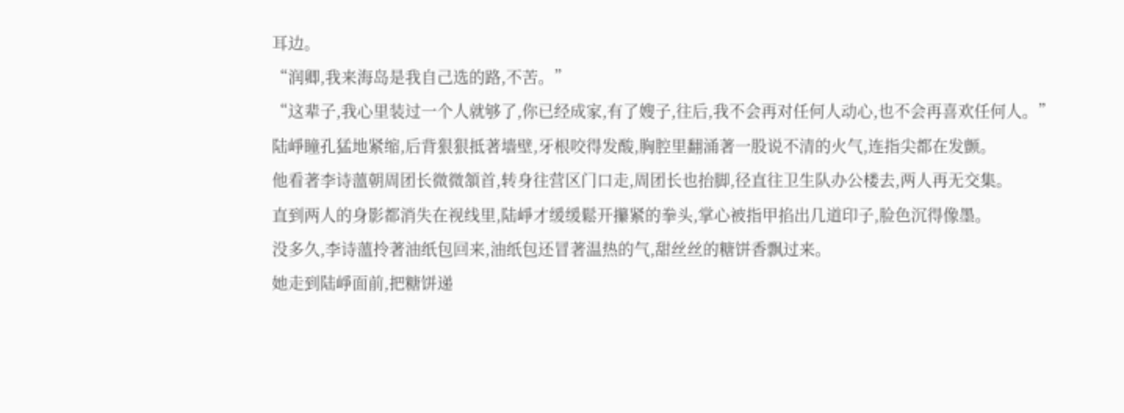耳边。
“润卿,我来海岛是我自己选的路,不苦。”
“这辈子,我心里装过一个人就够了,你已经成家,有了嫂子,往后,我不会再对任何人动心,也不会再喜欢任何人。”
陆崢瞳孔猛地紧缩,后背狠狠抵著墙壁,牙根咬得发酸,胸腔里翻涌著一股说不清的火气,连指尖都在发颤。
他看著李诗薀朝周团长微微頷首,转身往营区门口走,周团长也抬脚,径直往卫生队办公楼去,两人再无交集。
直到两人的身影都消失在视线里,陆崢才缓缓鬆开攥紧的拳头,掌心被指甲掐出几道印子,脸色沉得像墨。
没多久,李诗薀拎著油纸包回来,油纸包还冒著温热的气,甜丝丝的糖饼香飘过来。
她走到陆崢面前,把糖饼递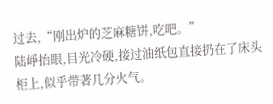过去,“刚出炉的芝麻糖饼,吃吧。”
陆崢抬眼,目光冷硬,接过油纸包直接扔在了床头柜上,似乎带著几分火气。